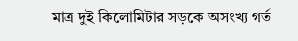মাত্র দুই কিলোমিটার সড়কে অসংখ্য গর্ত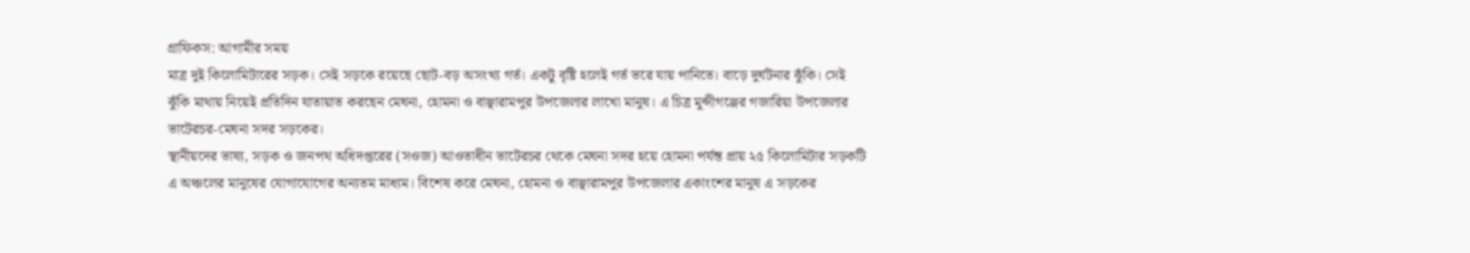গ্রাফিকস: আগামীর সময়
মাত্র দুই কিলোমিটারের সড়ক। সেই সড়কে রয়েছে ছোট-বড় অসংখ্য গর্ত। একটু বৃষ্টি হলেই গর্ত ভরে যায় পানিতে। বাড়ে দুর্ঘটনার ঝুঁকি। সেই ঝুঁকি মাথায় নিয়েই প্রতিদিন যাতায়াত করছেন মেঘনা, হোমনা ও বাঞ্ছারামপুর উপজেলার লাখো মানুষ। এ চিত্র মুন্সীগঞ্জের গজারিয়া উপজেলার ভাটেরচর-মেঘনা সদর সড়কের।
স্থানীয়দের ভাষ্য, সড়ক ও জনপথ অধিদপ্তরের (সওজ) আওতাধীন ভাটেরচর থেকে মেঘনা সদর হয়ে হোমনা পর্যন্ত প্রায় ২৫ কিলোমিটার সড়কটি এ অঞ্চলের মানুষের যোগাযোগের অন্যতম মাধ্যম। বিশেষ করে মেঘনা, হোমনা ও বাঞ্ছারামপুর উপজেলার একাংশের মানুষ এ সড়কের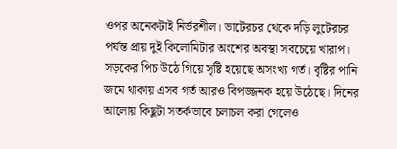ওপর অনেকটাই নির্ভরশীল। ভাটেরচর থেকে দড়ি লুটেরচর পর্যন্ত প্রায় দুই কিলোমিটার অংশের অবস্থা সবচেয়ে খারাপ। সড়কের পিচ উঠে গিয়ে সৃষ্টি হয়েছে অসংখ্য গর্ত। বৃষ্টির পানি জমে থাকায় এসব গর্ত আরও বিপজ্জনক হয়ে উঠেছে। দিনের আলোয় কিছুটা সতর্কভাবে চলাচল করা গেলেও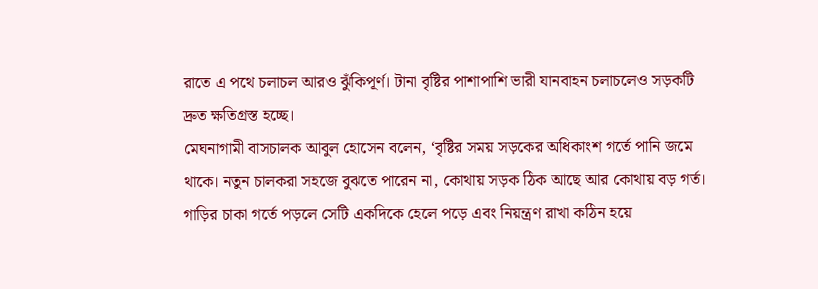রাতে এ পথে চলাচল আরও ঝুঁকিপূর্ণ। টানা বৃষ্টির পাশাপাশি ভারী যানবাহন চলাচলেও সড়কটি দ্রুত ক্ষতিগ্রস্ত হচ্ছে।
মেঘনাগামী বাসচালক আবুল হোসেন বলেন, ‘বৃষ্টির সময় সড়কের অধিকাংশ গর্তে পানি জমে থাকে। নতুন চালকরা সহজে বুঝতে পারেন না, কোথায় সড়ক ঠিক আছে আর কোথায় বড় গর্ত। গাড়ির চাকা গর্তে পড়লে সেটি একদিকে হেলে পড়ে এবং নিয়ন্ত্রণ রাখা কঠিন হয়ে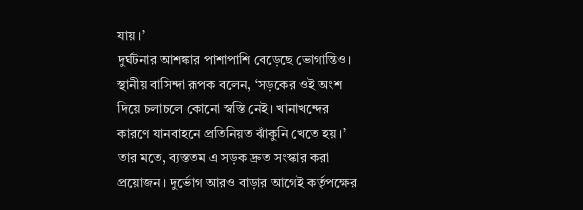যায়।’
দুর্ঘটনার আশঙ্কার পাশাপাশি বেড়েছে ভোগান্তিও। স্থানীয় বাসিন্দা রূপক বলেন, ‘সড়কের ওই অংশ দিয়ে চলাচলে কোনো স্বস্তি নেই। খানাখন্দের কারণে যানবাহনে প্রতিনিয়ত ঝাঁকুনি খেতে হয়।’ তার মতে, ব্যস্ততম এ সড়ক দ্রুত সংস্কার করা প্রয়োজন। দুর্ভোগ আরও বাড়ার আগেই কর্তৃপক্ষের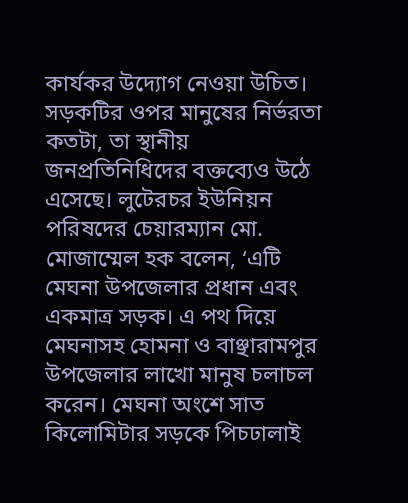কার্যকর উদ্যোগ নেওয়া উচিত।
সড়কটির ওপর মানুষের নির্ভরতা কতটা, তা স্থানীয় জনপ্রতিনিধিদের বক্তব্যেও উঠে এসেছে। লুটেরচর ইউনিয়ন পরিষদের চেয়ারম্যান মো. মোজাম্মেল হক বলেন, ‘এটি মেঘনা উপজেলার প্রধান এবং একমাত্র সড়ক। এ পথ দিয়ে মেঘনাসহ হোমনা ও বাঞ্ছারামপুর উপজেলার লাখো মানুষ চলাচল করেন। মেঘনা অংশে সাত কিলোমিটার সড়কে পিচঢালাই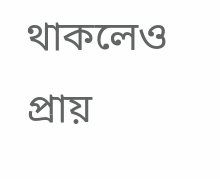থাকলেও প্রায়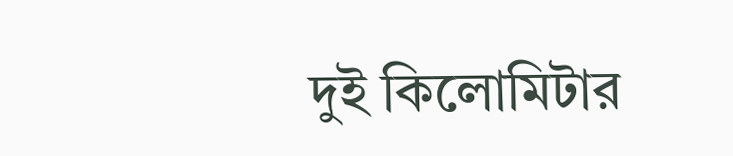দুই কিলোমিটার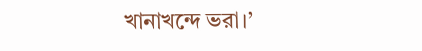খানাখন্দে ভরা।’